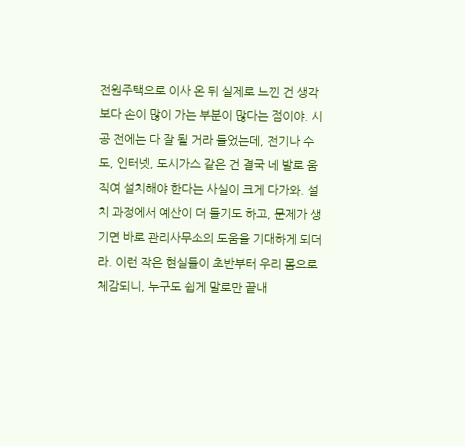전원주택으로 이사 온 뒤 실제로 느낀 건 생각보다 손이 많이 가는 부분이 많다는 점이야. 시공 전에는 다 잘 될 거라 들었는데, 전기나 수도, 인터넷, 도시가스 같은 건 결국 네 발로 움직여 설치해야 한다는 사실이 크게 다가와. 설치 과정에서 예산이 더 들기도 하고, 문제가 생기면 바로 관리사무소의 도움을 기대하게 되더라. 이런 작은 현실들이 초반부터 우리 몸으로 체감되니, 누구도 쉽게 말로만 끝내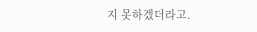지 못하겠더라고.